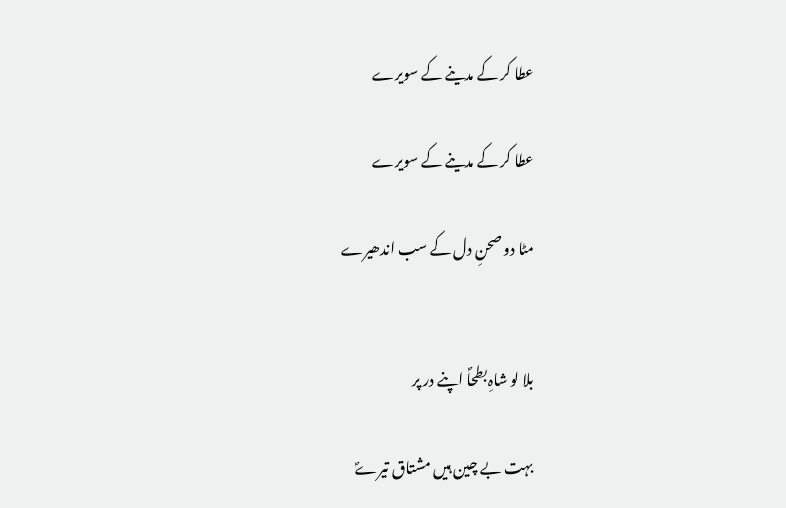عطا کر کے مدینے کے سویرے

عطا کر کے مدینے کے سویرے

مٹا دو صحنِ دل کے سب اندھیرے


بلا لو شاہِ بطحاؐ اپنے در پر

بہت بے چین ہیں مشتاق تیرےؐ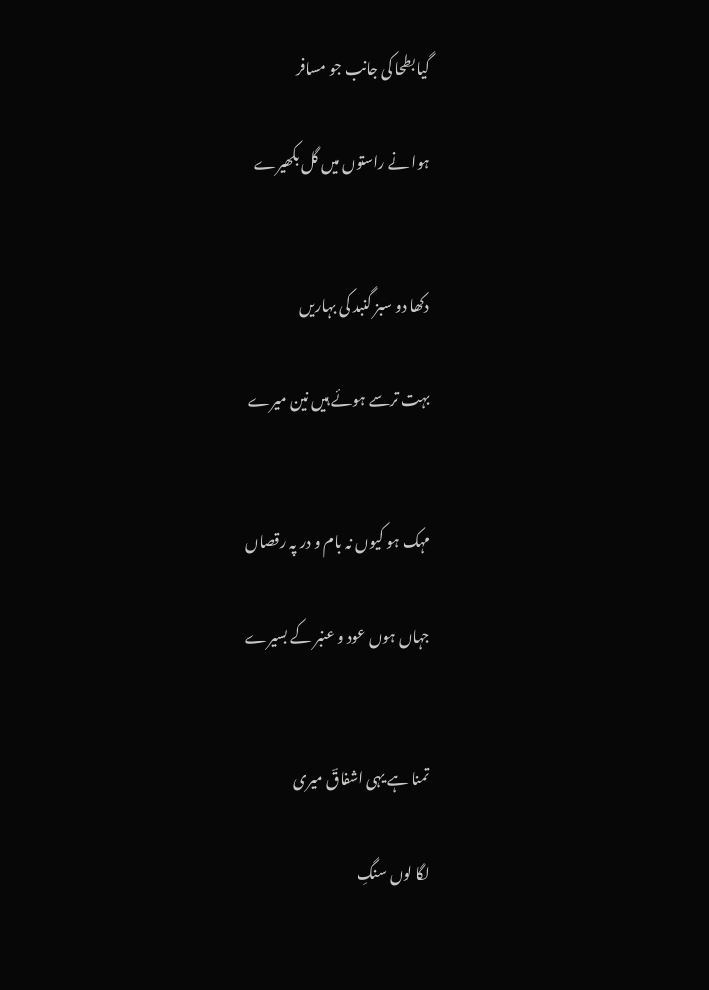گیا بطحا کی جانب جو مسافر

ہوا نے راستوں میں گل بکھیرے


دکھا دو سبز گنبد کی بہاریں

بہت ترسے ہوئے ہیں نین میرے


مہک ہو کیوں نہ بام و در پہ رقصاں

جہاں ہوں عود و عنبر کے بسیرے


تمنا ہے یہی اشفاقؔ میری

لگا لوں سنگِ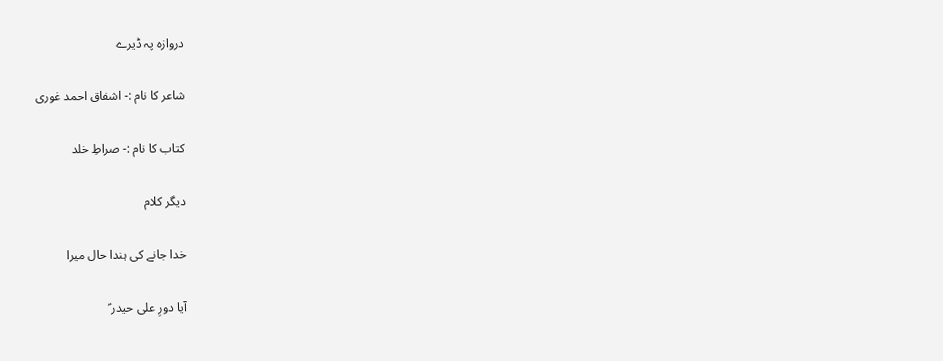دروازہ پہ ڈیرے

شاعر کا نام :- اشفاق احمد غوری

کتاب کا نام :- صراطِ خلد

دیگر کلام

خدا جانے کی ہندا حال میرا

آیا دورِ علی حیدر ؑ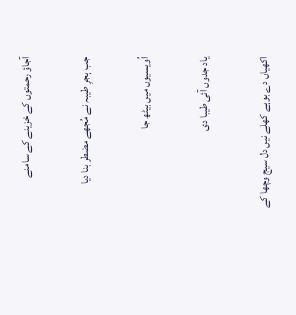آجاؤ رحمتوں کے خزینے کے سامنے

جب ہجرِ طیبہ نے مُجھے مضطر بنا دیا

اُویسیوں میں بیٹھ جا

یاد جدوں آئی طیبا دی

اکھیاں دے بوہے کھلے نیں دل سیج وچھا کے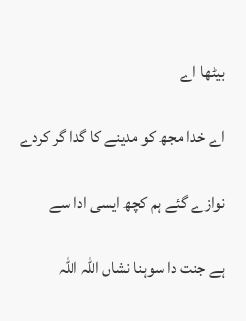بیٹھا اے

اے خدا مجھ کو مدینے کا گدا گر کردے

نوازے گئے ہم کچھ ایسی ادا سے

ہے جنت دا سوہنا نشاں اللہ اللہ